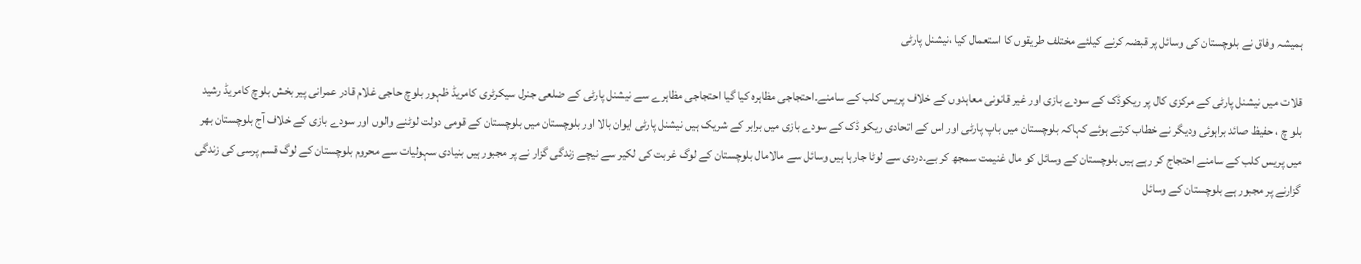ہمیشہ وفاق نے بلوچستان کی وسائل پر قبضہ کرنے کیلئے مختلف طریقوں کا استعمال کیا ،نیشنل پارٹی

قلات میں نیشنل پارٹی کے مرکزی کال پر ریکوڈک کے سودے بازی اور غیر قانونی معاہدوں کے خلاف پریس کلب کے سامنے۔احتجاجی مظاہرہ کیا گیا احتجاجی مظاہرے سے نیشنل پارٹی کے ضلعی جنرل سیکرٹری کامریڈ ظہور بلوچ حاجی غلام قادر عمرانی پیر بخش بلوچ کامریڈ رشید بلو چ ، حفیظ صائد براہوئی ودیگر نے خطاب کرتے ہوئے کہاکہ بلوچستان میں باپ پارٹی اور اس کے اتحادی ریکو ڈک کے سودے بازی میں برابر کے شریک ہیں نیشنل پارٹی ایوان بالا اور بلوچستان میں بلوچستان کے قومی دولت لوٹنے والوں اور سودے بازی کے خلاف آج بلوچستان بھر میں پریس کلب کے سامنے احتجاج کر رہے ہیں بلوچستان کے وسائل کو مال غنیمت سمجھ کر بے۔دردی سے لوٹا جارہا ہیں وسائل سے مالامال بلوچستان کے لوگ غربت کی لکیر سے نیچے زندگی گزار نے پر مجبور ہیں بنیادی سہولیات سے محروم بلوچستان کے لوگ قسم پرسی کی زندگی گزارنے پر مجبور ہے بلوچستان کے وسائل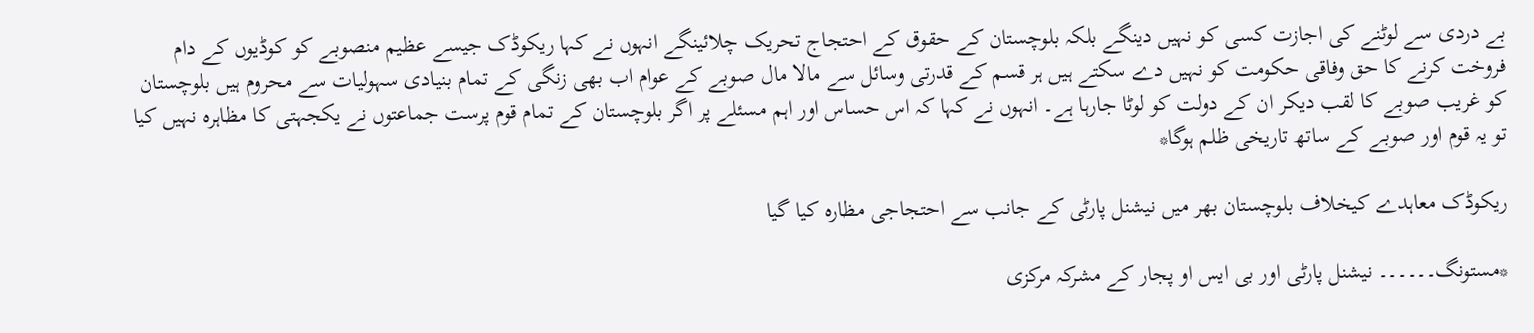بے دردی سے لوٹنے کی اجازت کسی کو نہیں دینگے بلکہ بلوچستان کے حقوق کے احتجاج تحریک چلائینگے انہوں نے کہا ریکوڈک جیسے عظیم منصوبے کو کوڈیوں کے دام فروخت کرنے کا حق وفاقی حکومت کو نہیں دے سکتے ہیں ہر قسم کے قدرتی وسائل سے مالا مال صوبے کے عوام اب بھی زنگی کے تمام بنیادی سہولیات سے محروم ہیں بلوچستان کو غریب صوبے کا لقب دیکر ان کے دولت کو لوٹا جارہا ہے۔ انہوں نے کہا کہ اس حساس اور اہم مسئلے پر اگر بلوچستان کے تمام قوم پرست جماعتوں نے یکجہتی کا مظاہرہ نہیں کیا تو یہ قوم اور صوبے کے ساتھ تاریخی ظلم ہوگا*

ریکوڈک معاہدے کیخلاف بلوچستان بھر میں نیشنل پارٹی کے جانب سے احتجاجی مظارہ کیا گیا

*مستونگ۔۔۔۔۔۔ نیشنل پارٹی اور بی ایس او پجار کے مشرکہ مرکزی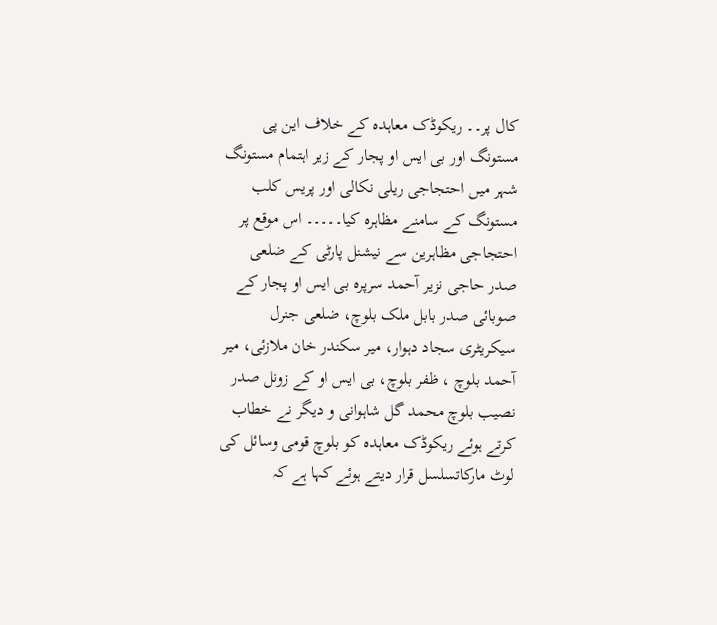کال پر۔۔ ریکوڈک معاہدہ کے خلاف این پی مستونگ اور بی ایس او پجار کے زیر اہتمام مستونگ شہر میں احتجاجی ریلی نکالی اور پریس کلب مستونگ کے سامنے مظاہرہ کیا۔۔۔۔۔ اس موقع پر احتجاجی مظاہرین سے نیشنل پارٹی کے ضلعی صدر حاجی نزیر آحمد سرپرہ بی ایس او پجار کے صوبائی صدر بابل ملک بلوچ، ضلعی جنرل سیکریٹری سجاد دہوار، میر سکندر خان ملازئی، میر آحمد بلوچ ، ظفر بلوچ، بی ایس او کے زونل صدر نصیب بلوچ محمد گل شاہوانی و دیگر نے خطاب کرتے ہوئے ریکوڈک معاہدہ کو بلوچ قومی وسائل کی لوٹ مارکاتسلسل قرار دیتے ہوئے کہا ہے کہ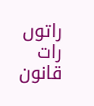راتوں رات قانون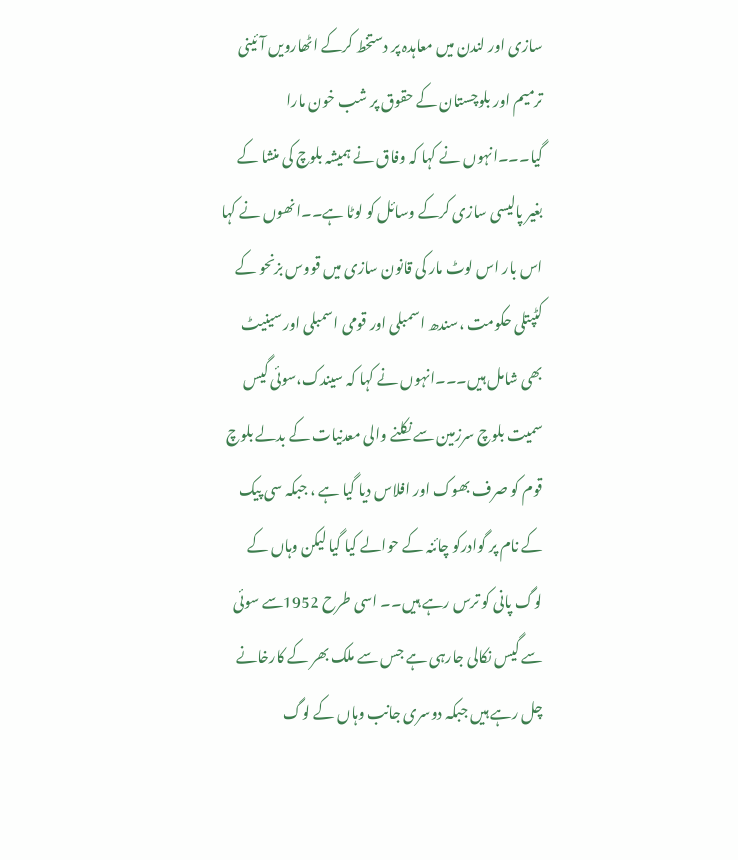سازی اور لندن میں معاہدہ پر دستخط کرکے اٹھارویں آئینی ترمیم اور بلوچستان کے حقوق پر شب خون مارا گیا۔۔۔انہوں نے کہا کہ وفاق نے ہمیشہ بلوچ کی منشا کے بغیر پالیسی سازی کرکے وسائل کو لوٹا ہے۔۔انھوں نے کہا اس بار اس لوٹ مار کی قانون سازی میں قووس بزنحو کے کٹپتلی حکومت ،سندھ اسمبلی اور قومی اسمبلی اور سینیٹ بھی شامل ہیں۔۔۔انہوں نے کہا کہ سیندک،سوئی گیس سمیت بلوچ سرزمین سے نکلنے والی معدنیات کے بدلے بلوچ قوم کو صرف بھوک اور افلاس دیا گیا ہے ، جبکہ سی پیک کے نام پر گوادرکو چائنہ کے حوالے کیا گیا لیکن وہاں کے لوگ پانی کو ترس رہے ہیں۔۔ اسی طرح 1952سے سوئی سے گیس نکالی جارہی ہے جس سے ملک بھر کے کارخانے چل رہے ہیں جبکہ دوسری جانب وہاں کے لوگ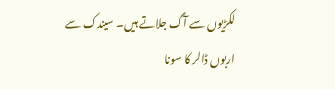لکڑیوں سے آگ جلاتے ہیں۔ سیندک سے اربوں ڈالر کا سونا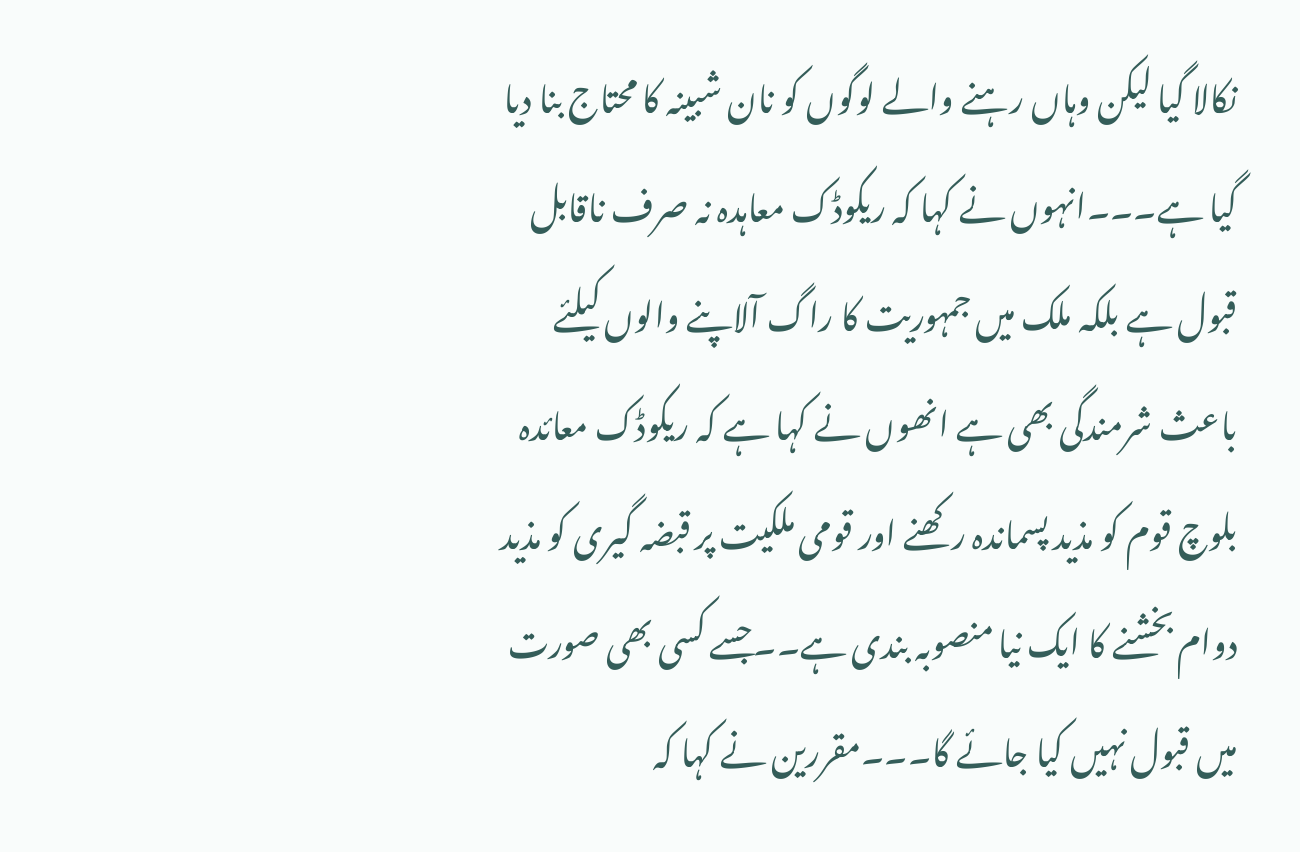نکالا گیا لیکن وہاں رہنے والے لوگوں کو نان شبینہ کا محتاج بنا دیا گیا ہے۔۔۔انہوں نے کہا کہ ریکوڈک معاہدہ نہ صرف ناقابل قبول ہے بلکہ ملک میں جمہوریت کا راگ آلاپنے والوں کیلئے باعث شرمندگی بھی ہے انھوں نے کہا ہے کہ ریکوڈک معائدہ بلوچ قوم کو مذید پسماندہ رکھنے اور قومی ملکیت پر قبضہ گیری کو مذید دوام بخشنے کا ایک نیا منصوبہ بندی ہے۔۔جسے کسی بھی صورت میں قبول نہیں کیا جائے گا۔۔۔مقررین نے کہا کہ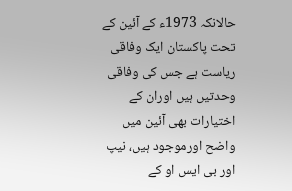حالانکہ 1973ء کے آئین کے تحت پاکستان ایک وفاقی ریاست ہے جس کی وفاقی وحدتیں ہیں اوران کے اختیارات بھی آئین میں واضح اورموجود ہیں، نیپ اور بی ایس او کے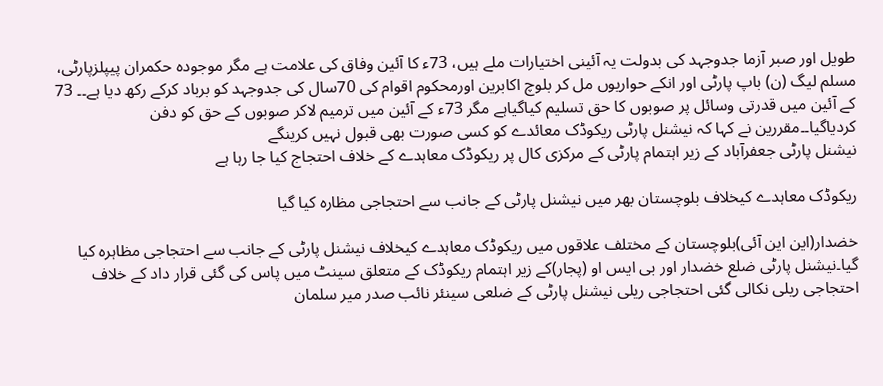طویل اور صبر آزما جدوجہد کی بدولت یہ آئینی اختیارات ملے ہیں، 73ء کا آئین وفاق کی علامت ہے مگر موجودہ حکمران پیپلزپارٹی، مسلم لیگ (ن) باپ پارٹی اور انکے حواریوں مل کر بلوچ اکابرین اورمحکوم اقوام کی 70سال کی جدوجہد کو برباد کرکے رکھ دیا ہے۔۔ 73 کے آئین میں قدرتی وسائل پر صوبوں کا حق تسلیم کیاگیاہے مگر 73ء کے آئین میں ترمیم لاکر صوبوں کے حق کو دفن کردیاگیا۔۔مقررین نے کہا کہ نیشنل پارٹی ریکوڈک معائدے کو کسی صورت بھی قبول نہیں کرینگے
نیشنل پارٹی جعفرآباد کے زیر اہتمام پارٹی کے مرکزی کال پر ریکوڈک معاہدے کے خلاف احتجاج کیا جا رہا ہے

ریکوڈک معاہدے کیخلاف بلوچستان بھر میں نیشنل پارٹی کے جانب سے احتجاجی مظارہ کیا گیا

خضدار(این این آئی)بلوچستان کے مختلف علاقوں میں ریکوڈک معاہدے کیخلاف نیشنل پارٹی کے جانب سے احتجاجی مظاہرہ کیا گیا۔نیشنل پارٹی ضلع خضدار اور بی ایس او (پجار)کے زیر اہتمام ریکوڈک کے متعلق سینٹ میں پاس کی گئی قرار داد کے خلاف احتجاجی ریلی نکالی گئی احتجاجی ریلی نیشنل پارٹی کے ضلعی سینئر نائب صدر میر سلمان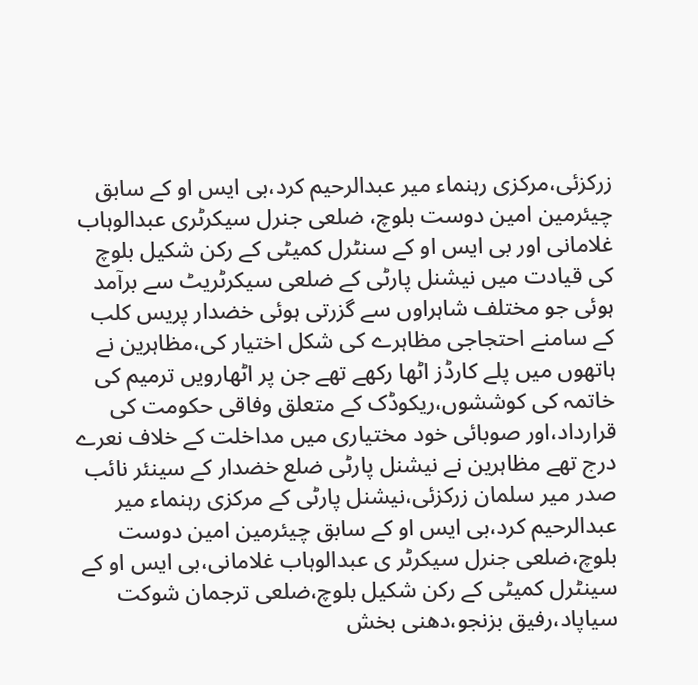زرکزئی،مرکزی رہنماء میر عبدالرحیم کرد،بی ایس او کے سابق چیئرمین امین دوست بلوچ، ضلعی جنرل سیکرٹری عبدالوہاب غلامانی اور بی ایس او کے سنٹرل کمیٹی کے رکن شکیل بلوچ کی قیادت میں نیشنل پارٹی کے ضلعی سیکرٹریٹ سے برآمد ہوئی جو مختلف شاہراوں سے گزرتی ہوئی خضدار پریس کلب کے سامنے احتجاجی مظاہرے کی شکل اختیار کی،مظاہرین نے ہاتھوں میں پلے کارڈز اٹھا رکھے تھے جن پر اٹھارویں ترمیم کی خاتمہ کی کوششوں،ریکوڈک کے متعلق وفاقی حکومت کی قرارداد،اور صوبائی خود مختیاری میں مداخلت کے خلاف نعرے درج تھے مظاہرین نے نیشنل پارٹی ضلع خضدار کے سینئر نائب صدر میر سلمان زرکزئی،نیشنل پارٹی کے مرکزی رہنماء میر عبدالرحیم کرد،بی ایس او کے سابق چیئرمین امین دوست بلوچ،ضلعی جنرل سیکرٹر ی عبدالوہاب غلامانی،بی ایس او کے سینٹرل کمیٹی کے رکن شکیل بلوچ،ضلعی ترجمان شوکت سیاپاد،رفیق بزنجو،دھنی بخش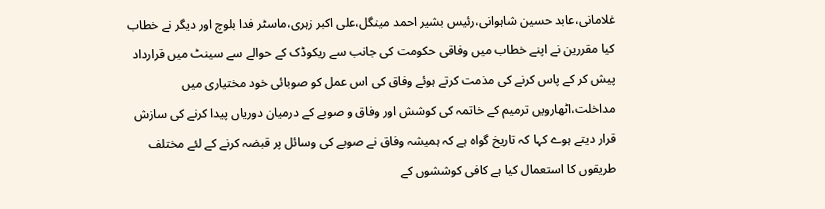غلامانی،عابد حسین شاہوانی،رئیس بشیر احمد مینگل،علی اکبر زہری،ماسٹر فدا بلوچ اور دیگر نے خطاب کیا مقررین نے اپنے خطاب میں وفاقی حکومت کی جانب سے ریکوڈک کے حوالے سے سینٹ میں قرارداد پیش کر کے پاس کرنے کی مذمت کرتے ہوئے وفاق کی اس عمل کو صوبائی خود مختیاری میں مداخلت،اٹھارویں ترمیم کے خاتمہ کی کوشش اور وفاق و صوبے کے درمیان دوریاں پیدا کرنے کی سازش قرار دیتے ہوے کہا کہ تاریخ گواہ ہے کہ ہمیشہ وفاق نے صوبے کی وسائل پر قبضہ کرنے کے لئے مختلف طریقوں کا استعمال کیا ہے کافی کوششوں کے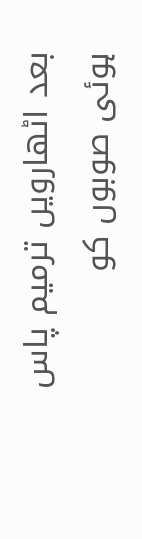بعد اٹھارویں ترمیم پاس ہوئی صوبوں کو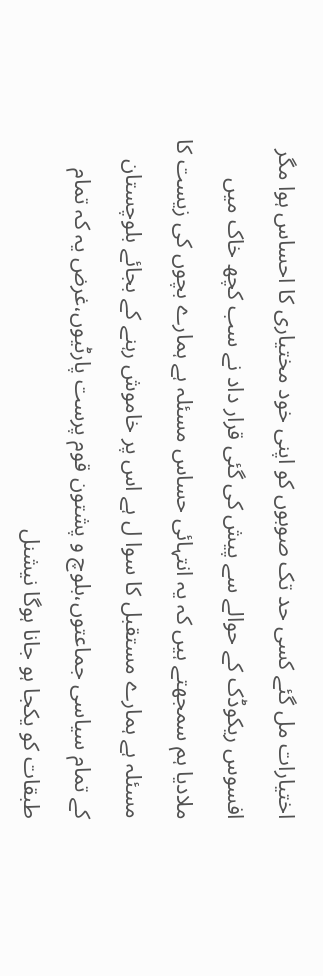اختیارات مل گئے کسی حد تک صوبوں کو اپنی خود مختیاری کا احساس ہوا مگر افسوس ریکوڈک کے حوالے سے پیش کی گئی قرار داد نے سب کچھ خاک میں ملادیا ہم سمجھتے ہیں کہ یہ انتہائی حساس مسئلہ ہے ہمارے بچوں کی زیست کا مسئلہ ہے ہمارے مستقبل کا سوا ل ہے اس پر خاموش رہنے کے بجائے بلوچستان کے تمام سیاسی جماعتوں،بلوچ و پشتون قوم پرست پارٹیوں،غرض یہ کہ تمام طبقات کو یکجا ہو جانا ہوگا نیشنل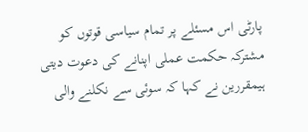پارٹی اس مسئلے پر تمام سیاسی قوتوں کو مشترکہ حکمت عملی اپنانے کی دعوت دیتی ہیمقررین نے کہا کہ سوئی سے نکلنے والی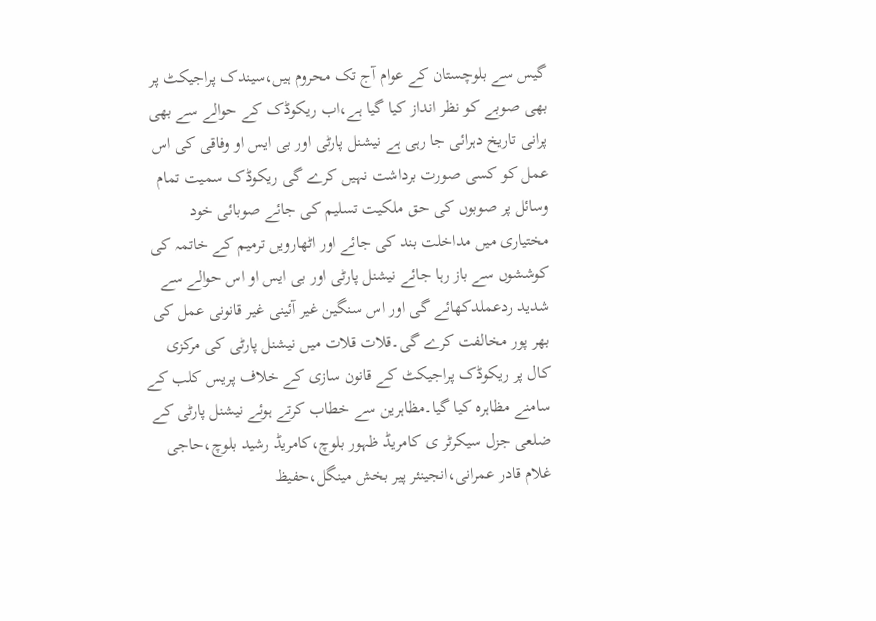گیس سے بلوچستان کے عوام آج تک محروم ہیں،سیندک پراجیکٹ پر بھی صوبے کو نظر انداز کیا گیا ہے،اب ریکوڈک کے حوالے سے بھی پرانی تاریخ دہرائی جا رہی ہے نیشنل پارٹی اور بی ایس او وفاقی کی اس عمل کو کسی صورت برداشت نہیں کرے گی ریکوڈک سمیت تمام وسائل پر صوبوں کی حق ملکیت تسلیم کی جائے صوبائی خود مختیاری میں مداخلت بند کی جائے اور اٹھارویں ترمیم کے خاتمہ کی کوششوں سے باز رہا جائے نیشنل پارٹی اور بی ایس او اس حوالے سے شدید ردعملدکھائے گی اور اس سنگین غیر آئینی غیر قانونی عمل کی بھر پور مخالفت کرے گی۔قلات قلات میں نیشنل پارٹی کی مرکزی کال پر ریکوڈک پراجیکٹ کے قانون سازی کے خلاف پریس کلب کے سامنے مظاہرہ کیا گیا۔مظاہرین سے خطاب کرتے ہوئے نیشنل پارٹی کے ضلعی جزل سیکرٹر ی کامریڈ ظہور بلوچ،کامریڈ رشید بلوچ،حاجی غلام قادر عمرانی،انجینئر پیر بخش مینگل،حفیظ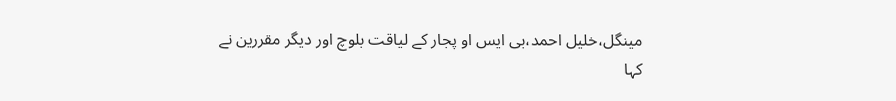مینگل،خلیل احمد،بی ایس او پجار کے لیاقت بلوچ اور دیگر مقررین نے کہا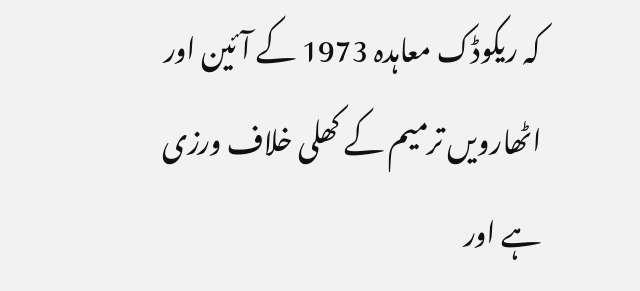کہ ریکوڈک معاہدہ 1973 کے آئین اور اٹھارویں ترمیم کے کھلی خلاف ورزی ہے اور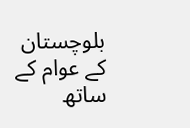بلوچستان کے عوام کے ساتھ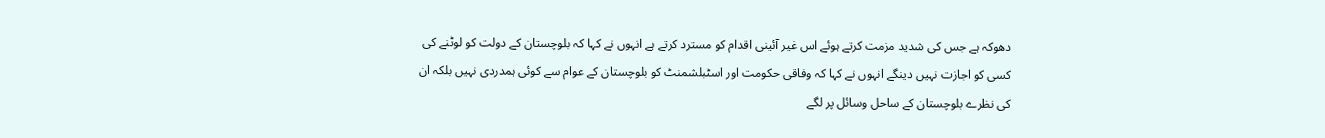دھوکہ ہے جس کی شدید مزمت کرتے ہوئے اس غیر آئینی اقدام کو مسترد کرتے ہے انہوں نے کہا کہ بلوچستان کے دولت کو لوٹنے کی کسی کو اجازت نہیں دینگے انہوں نے کہا کہ وفاقی حکومت اور اسٹبلشمنٹ کو بلوچستان کے عوام سے کوئی ہمدردی نہیں بلکہ ان کی نظرے بلوچستان کے ساحل وسائل پر لگے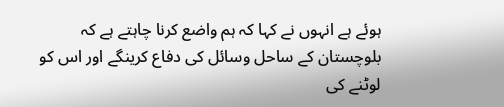ہوئے ہے انہوں نے کہا کہ ہم واضع کرنا چاہتے ہے کہ بلوچستان کے ساحل وسائل کی دفاع کرینگے اور اس کو لوٹنے کی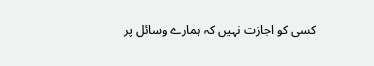کسی کو اجازت نہیں کہ ہمارے وسائل پر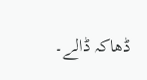ڈھاکہ ڈالے۔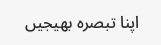اپنا تبصرہ بھیجیں